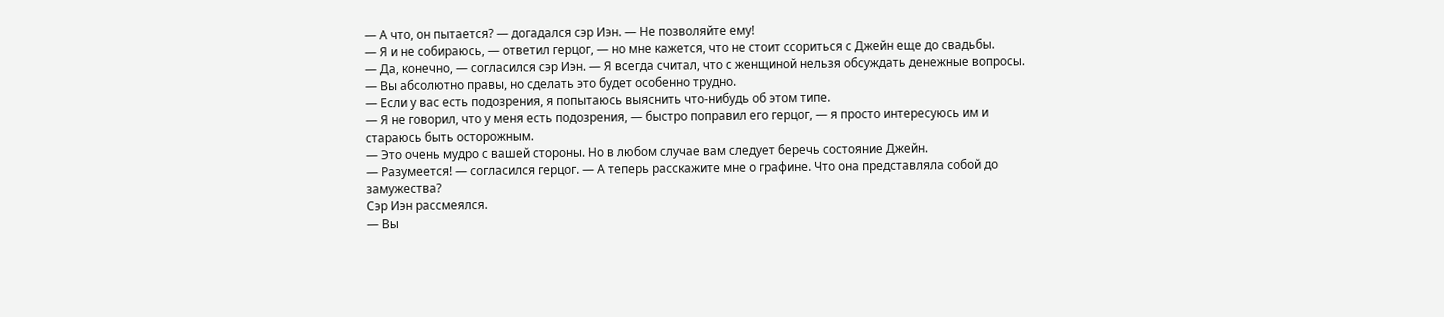— А что, он пытается? — догадался сэр Иэн. — Не позволяйте ему!
— Я и не собираюсь, — ответил герцог, — но мне кажется, что не стоит ссориться с Джейн еще до свадьбы.
— Да, конечно, — согласился сэр Иэн. — Я всегда считал, что с женщиной нельзя обсуждать денежные вопросы.
— Вы абсолютно правы, но сделать это будет особенно трудно.
— Если у вас есть подозрения, я попытаюсь выяснить что-нибудь об этом типе.
— Я не говорил, что у меня есть подозрения, — быстро поправил его герцог, — я просто интересуюсь им и стараюсь быть осторожным.
— Это очень мудро с вашей стороны. Но в любом случае вам следует беречь состояние Джейн.
— Разумеется! — согласился герцог. — А теперь расскажите мне о графине. Что она представляла собой до замужества?
Сэр Иэн рассмеялся.
— Вы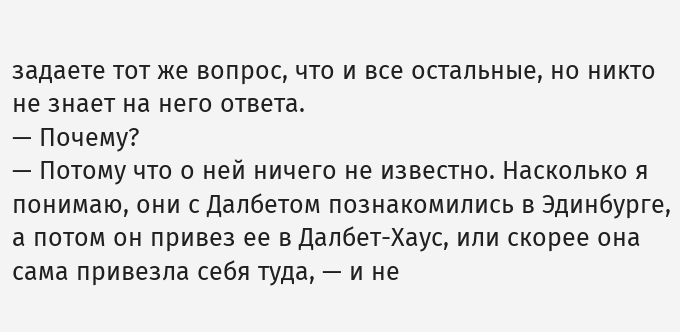задаете тот же вопрос, что и все остальные, но никто не знает на него ответа.
— Почему?
— Потому что о ней ничего не известно. Насколько я понимаю, они с Далбетом познакомились в Эдинбурге, а потом он привез ее в Далбет-Хаус, или скорее она сама привезла себя туда, — и не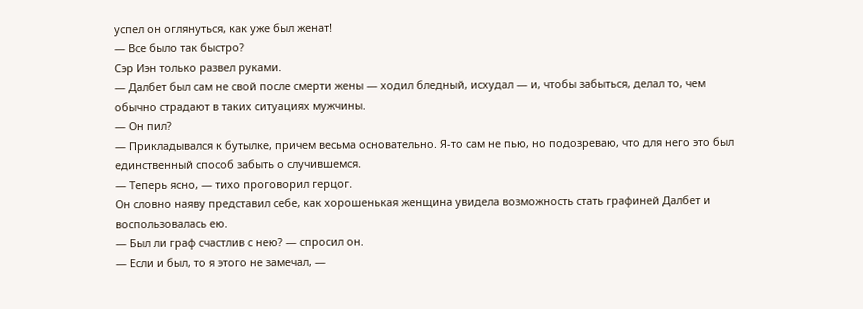успел он оглянуться, как уже был женат!
— Все было так быстро?
Сэр Иэн только развел руками.
— Далбет был сам не свой после смерти жены — ходил бледный, исхудал — и, чтобы забыться, делал то, чем обычно страдают в таких ситуациях мужчины.
— Он пил?
— Прикладывался к бутылке, причем весьма основательно. Я-то сам не пью, но подозреваю, что для него это был единственный способ забыть о случившемся.
— Теперь ясно, — тихо проговорил герцог.
Он словно наяву представил себе, как хорошенькая женщина увидела возможность стать графиней Далбет и воспользовалась ею.
— Был ли граф счастлив с нею? — спросил он.
— Если и был, то я этого не замечал, —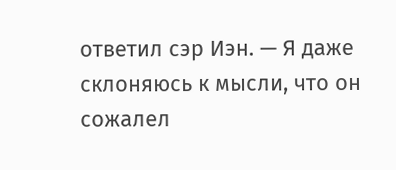ответил сэр Иэн. — Я даже склоняюсь к мысли, что он сожалел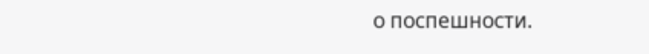о поспешности.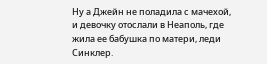Ну а Джейн не поладила с мачехой, и девочку отослали в Неаполь, где жила ее бабушка по матери, леди Синклер.